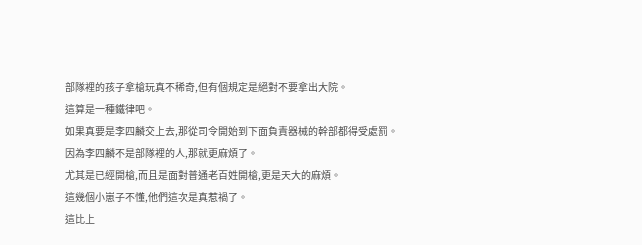部隊裡的孩子拿槍玩真不稀奇,但有個規定是絕對不要拿出大院。
這算是一種鐵律吧。
如果真要是李四麟交上去,那從司令開始到下面負責器械的幹部都得受處罰。
因為李四麟不是部隊裡的人,那就更麻煩了。
尤其是已經開槍,而且是面對普通老百姓開槍,更是天大的麻煩。
這幾個小崽子不懂,他們這次是真惹禍了。
這比上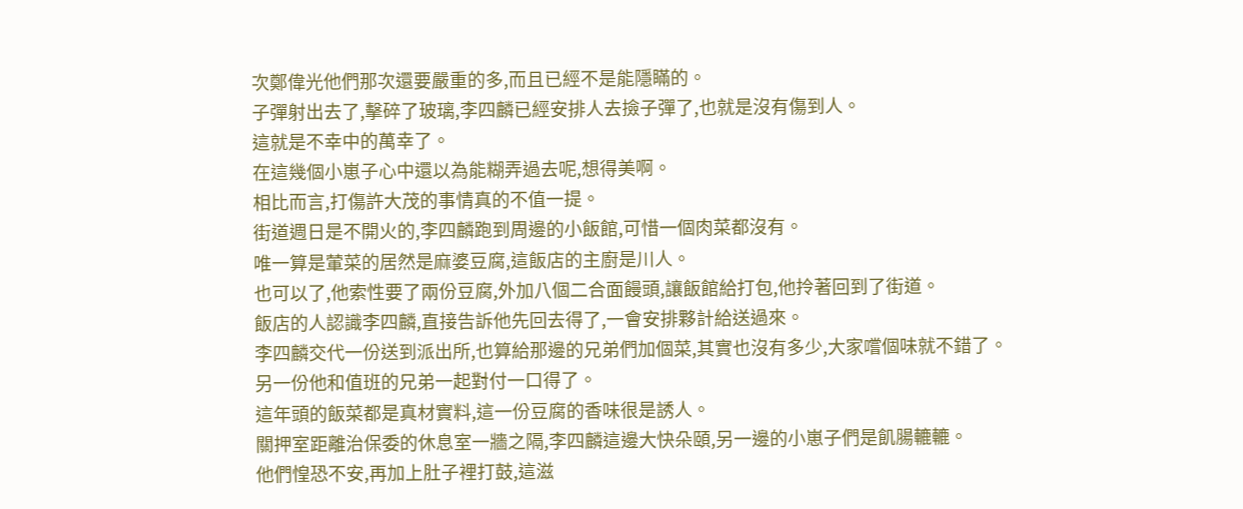次鄭偉光他們那次還要嚴重的多,而且已經不是能隱瞞的。
子彈射出去了,擊碎了玻璃,李四麟已經安排人去撿子彈了,也就是沒有傷到人。
這就是不幸中的萬幸了。
在這幾個小崽子心中還以為能糊弄過去呢,想得美啊。
相比而言,打傷許大茂的事情真的不值一提。
街道週日是不開火的,李四麟跑到周邊的小飯館,可惜一個肉菜都沒有。
唯一算是葷菜的居然是麻婆豆腐,這飯店的主廚是川人。
也可以了,他索性要了兩份豆腐,外加八個二合面饅頭,讓飯館給打包,他拎著回到了街道。
飯店的人認識李四麟,直接告訴他先回去得了,一會安排夥計給送過來。
李四麟交代一份送到派出所,也算給那邊的兄弟們加個菜,其實也沒有多少,大家嚐個味就不錯了。
另一份他和值班的兄弟一起對付一口得了。
這年頭的飯菜都是真材實料,這一份豆腐的香味很是誘人。
關押室距離治保委的休息室一牆之隔,李四麟這邊大快朵頤,另一邊的小崽子們是飢腸轆轆。
他們惶恐不安,再加上肚子裡打鼓,這滋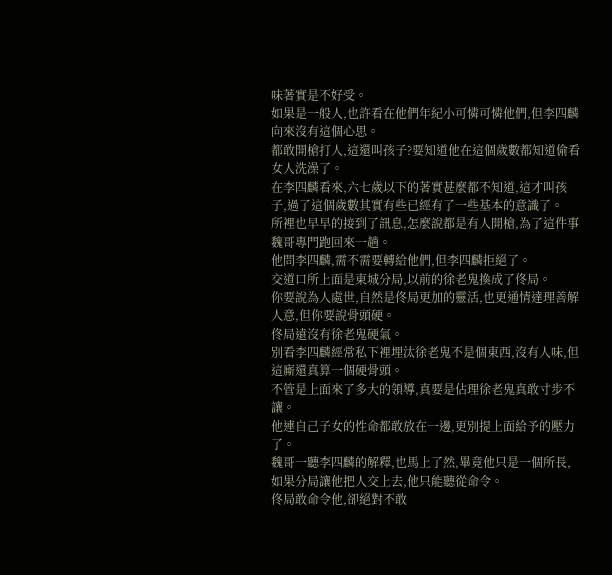味著實是不好受。
如果是一般人,也許看在他們年紀小可憐可憐他們,但李四麟向來沒有這個心思。
都敢開槍打人,這還叫孩子?要知道他在這個歲數都知道偷看女人洗澡了。
在李四麟看來,六七歲以下的著實甚麼都不知道,這才叫孩子,過了這個歲數其實有些已經有了一些基本的意識了。
所裡也早早的接到了訊息,怎麼說都是有人開槍,為了這件事魏哥專門跑回來一趟。
他問李四麟,需不需要轉給他們,但李四麟拒絕了。
交道口所上面是東城分局,以前的徐老鬼換成了佟局。
你要說為人處世,自然是佟局更加的靈活,也更通情達理善解人意,但你要說骨頭硬。
佟局遠沒有徐老鬼硬氣。
別看李四麟經常私下裡埋汰徐老鬼不是個東西,沒有人味,但這廝還真算一個硬骨頭。
不管是上面來了多大的領導,真要是佔理徐老鬼真敢寸步不讓。
他連自己子女的性命都敢放在一邊,更別提上面給予的壓力了。
魏哥一聽李四麟的解釋,也馬上了然,畢竟他只是一個所長,如果分局讓他把人交上去,他只能聽從命令。
佟局敢命令他,卻絕對不敢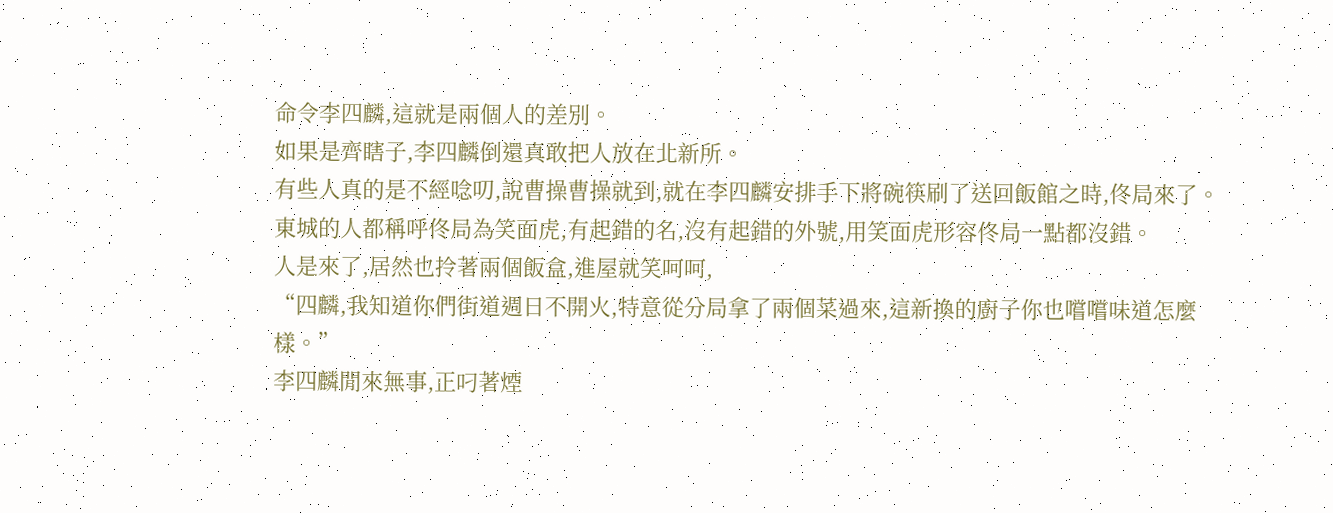命令李四麟,這就是兩個人的差別。
如果是齊瞎子,李四麟倒還真敢把人放在北新所。
有些人真的是不經唸叨,說曹操曹操就到,就在李四麟安排手下將碗筷刷了送回飯館之時,佟局來了。
東城的人都稱呼佟局為笑面虎,有起錯的名,沒有起錯的外號,用笑面虎形容佟局一點都沒錯。
人是來了,居然也拎著兩個飯盒,進屋就笑呵呵,
“四麟,我知道你們街道週日不開火,特意從分局拿了兩個菜過來,這新換的廚子你也嚐嚐味道怎麼樣。”
李四麟閒來無事,正叼著煙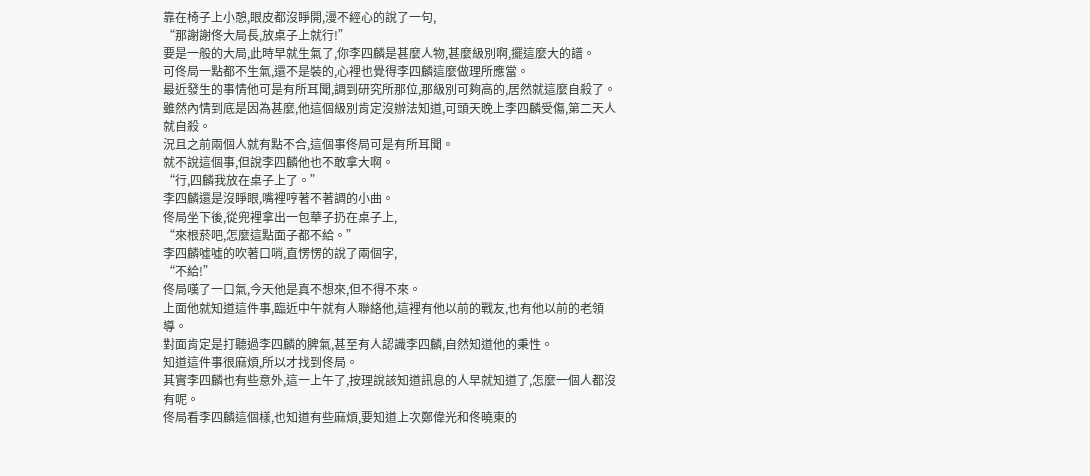靠在椅子上小憩,眼皮都沒睜開,漫不經心的說了一句,
“那謝謝佟大局長,放桌子上就行!”
要是一般的大局,此時早就生氣了,你李四麟是甚麼人物,甚麼級別啊,擺這麼大的譜。
可佟局一點都不生氣,還不是裝的,心裡也覺得李四麟這麼做理所應當。
最近發生的事情他可是有所耳聞,調到研究所那位,那級別可夠高的,居然就這麼自殺了。
雖然內情到底是因為甚麼,他這個級別肯定沒辦法知道,可頭天晚上李四麟受傷,第二天人就自殺。
況且之前兩個人就有點不合,這個事佟局可是有所耳聞。
就不說這個事,但說李四麟他也不敢拿大啊。
“行,四麟我放在桌子上了。”
李四麟還是沒睜眼,嘴裡哼著不著調的小曲。
佟局坐下後,從兜裡拿出一包華子扔在桌子上,
“來根菸吧,怎麼這點面子都不給。”
李四麟噓噓的吹著口哨,直愣愣的說了兩個字,
“不給!”
佟局嘆了一口氣,今天他是真不想來,但不得不來。
上面他就知道這件事,臨近中午就有人聯絡他,這裡有他以前的戰友,也有他以前的老領導。
對面肯定是打聽過李四麟的脾氣,甚至有人認識李四麟,自然知道他的秉性。
知道這件事很麻煩,所以才找到佟局。
其實李四麟也有些意外,這一上午了,按理說該知道訊息的人早就知道了,怎麼一個人都沒有呢。
佟局看李四麟這個樣,也知道有些麻煩,要知道上次鄭偉光和佟曉東的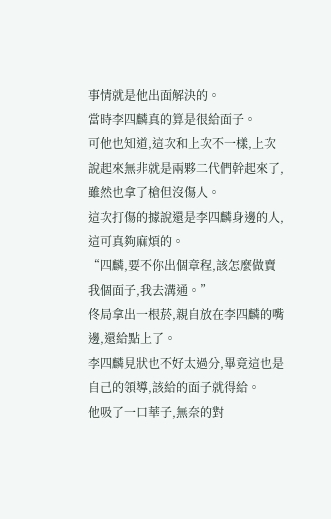事情就是他出面解決的。
當時李四麟真的算是很給面子。
可他也知道,這次和上次不一樣,上次說起來無非就是兩夥二代們幹起來了,雖然也拿了槍但沒傷人。
這次打傷的據說還是李四麟身邊的人,這可真夠麻煩的。
“四麟,要不你出個章程,該怎麼做賣我個面子,我去溝通。”
佟局拿出一根菸,親自放在李四麟的嘴邊,還給點上了。
李四麟見狀也不好太過分,畢竟這也是自己的領導,該給的面子就得給。
他吸了一口華子,無奈的對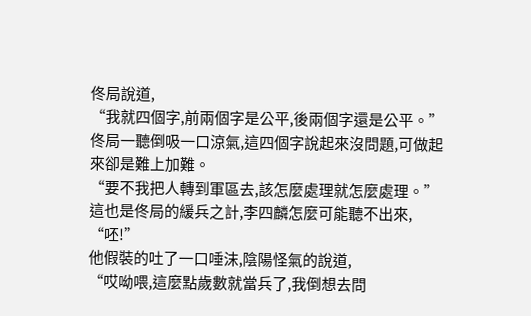佟局說道,
“我就四個字,前兩個字是公平,後兩個字還是公平。”
佟局一聽倒吸一口涼氣,這四個字說起來沒問題,可做起來卻是難上加難。
“要不我把人轉到軍區去,該怎麼處理就怎麼處理。”
這也是佟局的緩兵之計,李四麟怎麼可能聽不出來,
“呸!”
他假裝的吐了一口唾沫,陰陽怪氣的說道,
“哎呦喂,這麼點歲數就當兵了,我倒想去問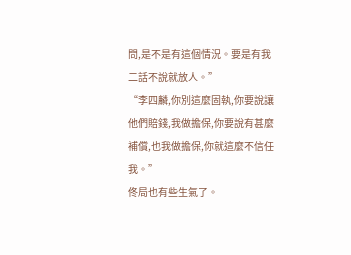問,是不是有這個情況。要是有我二話不說就放人。”
“李四麟,你別這麼固執,你要說讓他們賠錢,我做擔保,你要說有甚麼補償,也我做擔保,你就這麼不信任我。”
佟局也有些生氣了。